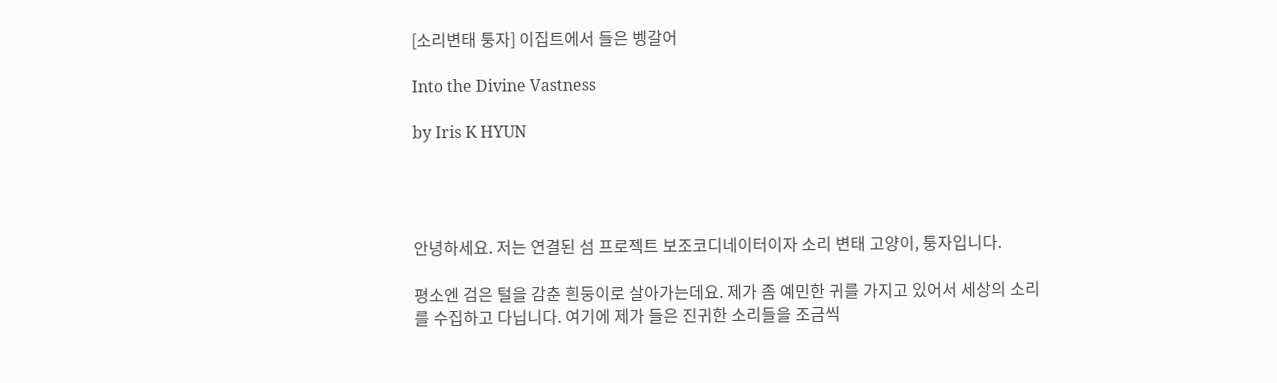[소리변태 퉁자] 이집트에서 들은 벵갈어

Into the Divine Vastness

by Iris K HYUN




안녕하세요. 저는 연결된 섬 프로젝트 보조코디네이터이자 소리 변태 고양이, 퉁자입니다.

평소엔 검은 털을 감춘 흰둥이로 살아가는데요. 제가 좀 예민한 귀를 가지고 있어서 세상의 소리를 수집하고 다닙니다. 여기에 제가 들은 진귀한 소리들을 조금씩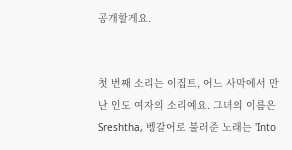공개할게요.


첫 번째 소리는 이집트, 어느 사막에서 만난 인도 여자의 소리예요. 그녀의 이름은 Sreshtha, 벵갈어로 불러준 노래는 'Into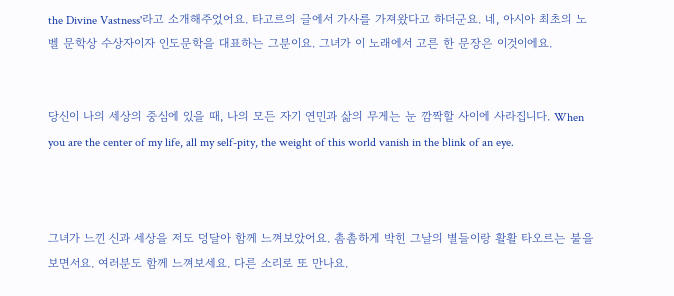the Divine Vastness'라고 소개해주었어요. 타고르의 글에서 가사를 가져왔다고 하더군요. 네, 아시아 최초의 노벨 문학상 수상자이자 인도문학을 대표하는 그분이요. 그녀가 이 노래에서 고른 한 문장은 이것이에요.


당신이 나의 세상의 중심에 있을 때, 나의 모든 자기 연민과 삶의 무게는 눈 깜짝할 사이에 사라집니다. When you are the center of my life, all my self-pity, the weight of this world vanish in the blink of an eye.



그녀가 느낀 신과 세상을 저도 덩달아 함께 느껴보았어요. 촘촘하게 박힌 그날의 별들이랑 활활 타오르는 불을 보면서요. 여러분도 함께 느껴보세요. 다른 소리로 또 만나요.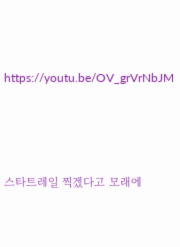https://youtu.be/OV_grVrNbJM






스타트레일 찍겠다고 모래에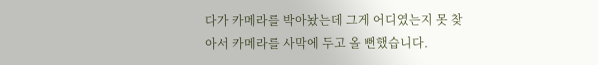다가 카메라를 박아놨는데 그게 어디였는지 못 찾아서 카메라를 사막에 두고 올 뻔했습니다.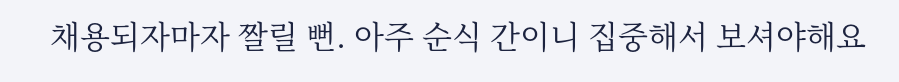채용되자마자 짤릴 뻔. 아주 순식 간이니 집중해서 보셔야해요